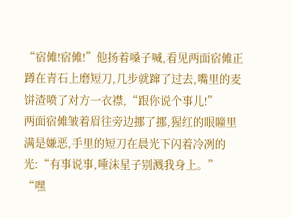“宿傩!宿傩!”他扬着嗓子喊,看见两面宿傩正蹲在青石上磨短刀,几步就蹿了过去,嘴里的麦饼渣喷了对方一衣襟,“跟你说个事儿!”
两面宿傩皱着眉往旁边挪了挪,猩红的眼瞳里满是嫌恶,手里的短刀在晨光下闪着冷冽的光:“有事说事,唾沫星子别溅我身上。”
“嘿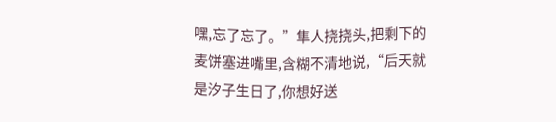嘿,忘了忘了。”隼人挠挠头,把剩下的麦饼塞进嘴里,含糊不清地说,“后天就是汐子生日了,你想好送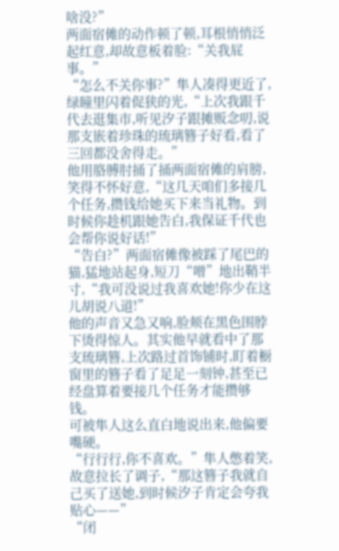啥没?”
两面宿傩的动作顿了顿,耳根悄悄泛起红意,却故意板着脸:“关我屁事。”
“怎么不关你事?”隼人凑得更近了,绿瞳里闪着促狭的光,“上次我跟千代去逛集市,听见汐子跟摊贩念叨,说那支嵌着珍珠的琉璃簪子好看,看了三回都没舍得走。”
他用胳膊肘捅了捅两面宿傩的肩膀,笑得不怀好意,“这几天咱们多接几个任务,攒钱给她买下来当礼物。到时候你趁机跟她告白,我保证千代也会帮你说好话!”
“告白?”两面宿傩像被踩了尾巴的猫,猛地站起身,短刀“噌”地出鞘半寸,“我可没说过我喜欢她!你少在这儿胡说八道!”
他的声音又急又响,脸颊在黑色围脖下烫得惊人。其实他早就看中了那支琉璃簪,上次路过首饰铺时,盯着橱窗里的簪子看了足足一刻钟,甚至已经盘算着要接几个任务才能攒够钱。
可被隼人这么直白地说出来,他偏要嘴硬。
“行行行,你不喜欢。”隼人憋着笑,故意拉长了调子,“那这簪子我就自己买了送她,到时候汐子肯定会夸我贴心——”
“闭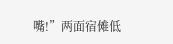嘴!”两面宿傩低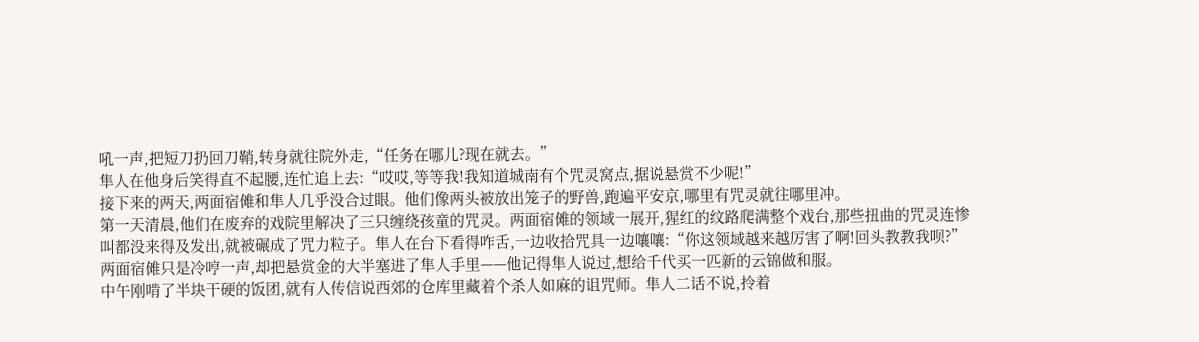吼一声,把短刀扔回刀鞘,转身就往院外走,“任务在哪儿?现在就去。”
隼人在他身后笑得直不起腰,连忙追上去:“哎哎,等等我!我知道城南有个咒灵窝点,据说悬赏不少呢!”
接下来的两天,两面宿傩和隼人几乎没合过眼。他们像两头被放出笼子的野兽,跑遍平安京,哪里有咒灵就往哪里冲。
第一天清晨,他们在废弃的戏院里解决了三只缠绕孩童的咒灵。两面宿傩的领域一展开,猩红的纹路爬满整个戏台,那些扭曲的咒灵连惨叫都没来得及发出,就被碾成了咒力粒子。隼人在台下看得咋舌,一边收拾咒具一边嚷嚷:“你这领域越来越厉害了啊!回头教教我呗?”
两面宿傩只是冷哼一声,却把悬赏金的大半塞进了隼人手里——他记得隼人说过,想给千代买一匹新的云锦做和服。
中午刚啃了半块干硬的饭团,就有人传信说西郊的仓库里藏着个杀人如麻的诅咒师。隼人二话不说,拎着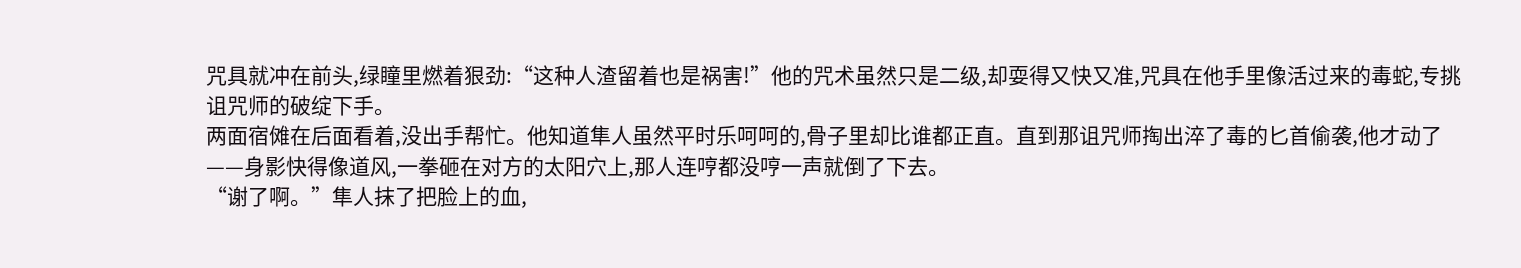咒具就冲在前头,绿瞳里燃着狠劲:“这种人渣留着也是祸害!”他的咒术虽然只是二级,却耍得又快又准,咒具在他手里像活过来的毒蛇,专挑诅咒师的破绽下手。
两面宿傩在后面看着,没出手帮忙。他知道隼人虽然平时乐呵呵的,骨子里却比谁都正直。直到那诅咒师掏出淬了毒的匕首偷袭,他才动了——身影快得像道风,一拳砸在对方的太阳穴上,那人连哼都没哼一声就倒了下去。
“谢了啊。”隼人抹了把脸上的血,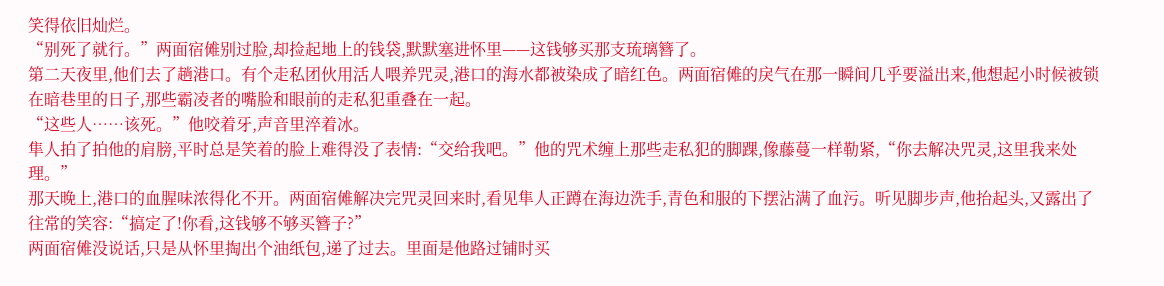笑得依旧灿烂。
“别死了就行。”两面宿傩别过脸,却捡起地上的钱袋,默默塞进怀里——这钱够买那支琉璃簪了。
第二天夜里,他们去了趟港口。有个走私团伙用活人喂养咒灵,港口的海水都被染成了暗红色。两面宿傩的戾气在那一瞬间几乎要溢出来,他想起小时候被锁在暗巷里的日子,那些霸凌者的嘴脸和眼前的走私犯重叠在一起。
“这些人……该死。”他咬着牙,声音里淬着冰。
隼人拍了拍他的肩膀,平时总是笑着的脸上难得没了表情:“交给我吧。”他的咒术缠上那些走私犯的脚踝,像藤蔓一样勒紧,“你去解决咒灵,这里我来处理。”
那天晚上,港口的血腥味浓得化不开。两面宿傩解决完咒灵回来时,看见隼人正蹲在海边洗手,青色和服的下摆沾满了血污。听见脚步声,他抬起头,又露出了往常的笑容:“搞定了!你看,这钱够不够买簪子?”
两面宿傩没说话,只是从怀里掏出个油纸包,递了过去。里面是他路过铺时买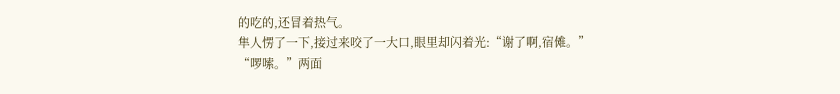的吃的,还冒着热气。
隼人愣了一下,接过来咬了一大口,眼里却闪着光:“谢了啊,宿傩。”
“啰嗦。”两面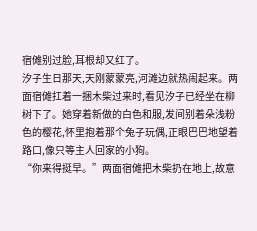宿傩别过脸,耳根却又红了。
汐子生日那天,天刚蒙蒙亮,河滩边就热闹起来。两面宿傩扛着一捆木柴过来时,看见汐子已经坐在柳树下了。她穿着新做的白色和服,发间别着朵浅粉色的樱花,怀里抱着那个兔子玩偶,正眼巴巴地望着路口,像只等主人回家的小狗。
“你来得挺早。”两面宿傩把木柴扔在地上,故意